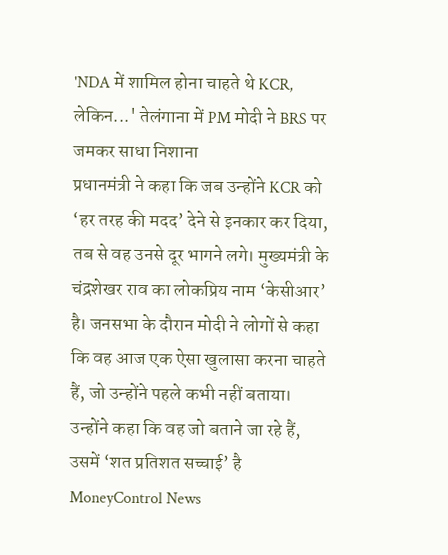'NDA में शामिल होना चाहते थे KCR, लेकिन...' तेलंगाना में PM मोदी ने BRS पर जमकर साधा निशाना
प्रधानमंत्री ने कहा कि जब उन्होंने KCR को ‘हर तरह की मदद’ देने से इनकार कर दिया, तब से वह उनसे दूर भागने लगे। मुख्यमंत्री के चंद्रशेखर राव का लोकप्रिय नाम ‘केसीआर’ है। जनसभा के दौरान मोदी ने लोगों से कहा कि वह आज एक ऐसा खुलासा करना चाहते हैं, जो उन्होंने पहले कभी नहीं बताया। उन्होंने कहा कि वह जो बताने जा रहे हैं, उसमें ‘शत प्रतिशत सच्चाई’ है
MoneyControl News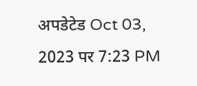अपडेटेड Oct 03, 2023 पर 7:23 PM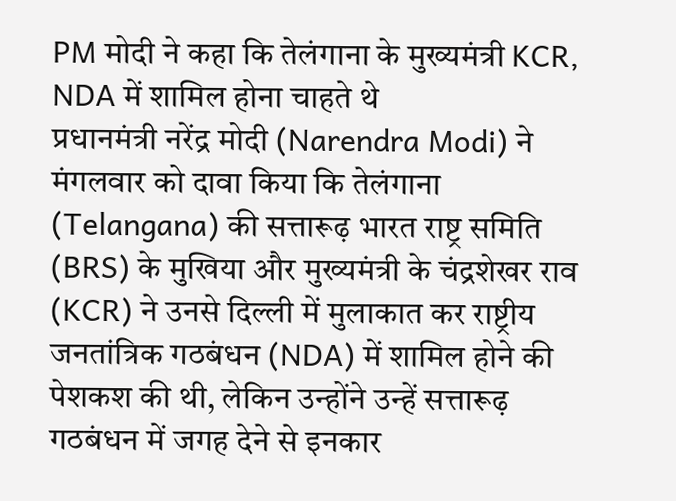PM मोदी ने कहा कि तेलंगाना के मुख्यमंत्री KCR, NDA में शामिल होना चाहते थे
प्रधानमंत्री नरेंद्र मोदी (Narendra Modi) ने मंगलवार को दावा किया कि तेलंगाना (Telangana) की सत्तारूढ़ भारत राष्ट्र समिति (BRS) के मुखिया और मुख्यमंत्री के चंद्रशेखर राव (KCR) ने उनसे दिल्ली में मुलाकात कर राष्ट्रीय जनतांत्रिक गठबंधन (NDA) में शामिल होने की पेशकश की थी, लेकिन उन्होंने उन्हें सत्तारूढ़ गठबंधन में जगह देने से इनकार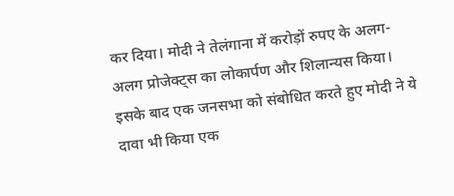कर दिया। मोदी ने तेलंगाना में करोड़ों रुपए के अलग-अलग प्रोजेक्ट्स का लोकार्पण और शिलान्यस किया। इसके बाद एक जनसभा को संबोधित करते हुए मोदी ने ये दावा भी किया एक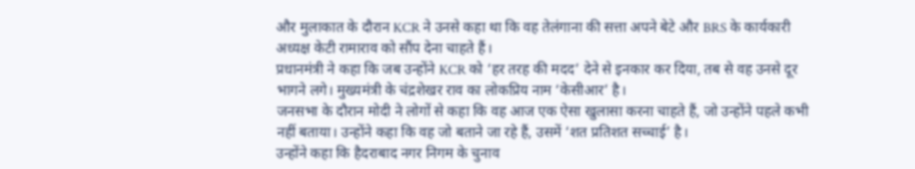और मुलाकात के दौरान KCR ने उनसे कहा था कि वह तेलंगाना की सत्ता अपने बेटे और BRS के कार्यकारी अध्यक्ष केटी रामाराव को सौंप देना चाहते हैं।
प्रधानमंत्री ने कहा कि जब उन्होंने KCR को ‘हर तरह की मदद’ देने से इनकार कर दिया, तब से वह उनसे दूर भागने लगे। मुख्यमंत्री के चंद्रशेखर राव का लोकप्रिय नाम ‘केसीआर’ है।
जनसभा के दौरान मोदी ने लोगों से कहा कि वह आज एक ऐसा खुलासा करना चाहते हैं, जो उन्होंने पहले कभी नहीं बताया। उन्होंने कहा कि वह जो बताने जा रहे हैं, उसमें ‘शत प्रतिशत सच्चाई’ है।
उन्होंने कहा कि हैदराबाद नगर निगम के चुनाव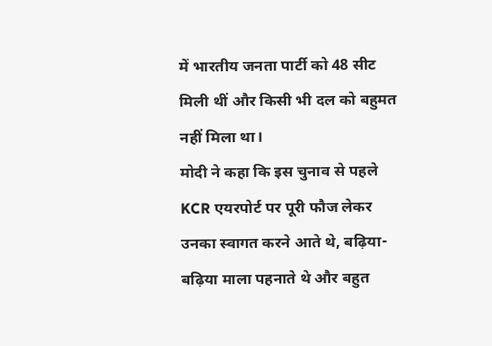में भारतीय जनता पार्टी को 48 सीट मिली थीं और किसी भी दल को बहुमत नहीं मिला था।
मोदी ने कहा कि इस चुनाव से पहले KCR एयरपोर्ट पर पूरी फौज लेकर उनका स्वागत करने आते थे, बढ़िया-बढ़िया माला पहनाते थे और बहुत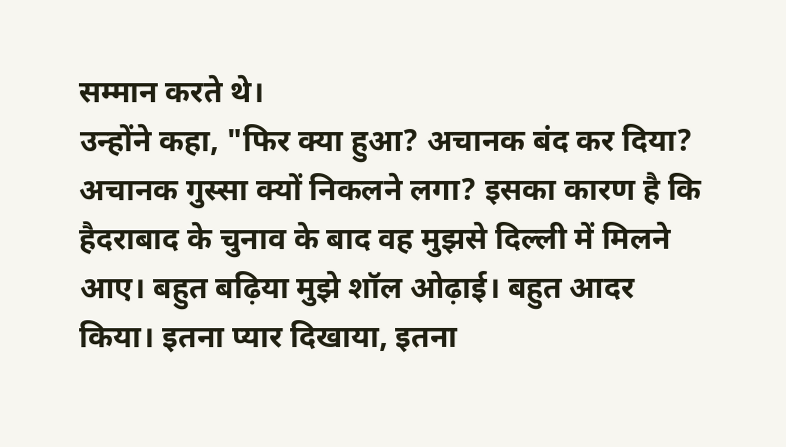सम्मान करते थे।
उन्होंने कहा, "फिर क्या हुआ? अचानक बंद कर दिया? अचानक गुस्सा क्यों निकलने लगा? इसका कारण है कि हैदराबाद के चुनाव के बाद वह मुझसे दिल्ली में मिलने आए। बहुत बढ़िया मुझे शॉल ओढ़ाई। बहुत आदर किया। इतना प्यार दिखाया, इतना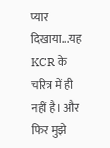प्यार दिखाया...यह KCR के चरित्र में ही नहीं है। और फिर मुझे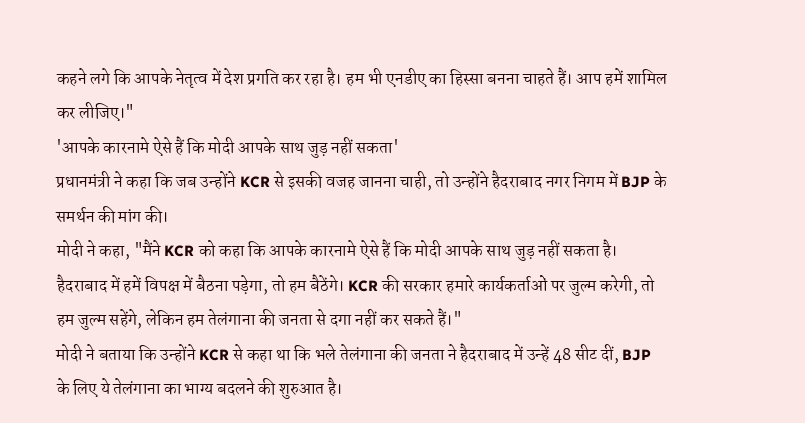कहने लगे कि आपके नेतृत्व में देश प्रगति कर रहा है। हम भी एनडीए का हिस्सा बनना चाहते हैं। आप हमें शामिल कर लीजिए।"
'आपके कारनामे ऐसे हैं कि मोदी आपके साथ जुड़ नहीं सकता'
प्रधानमंत्री ने कहा कि जब उन्होंने KCR से इसकी वजह जानना चाही, तो उन्होंने हैदराबाद नगर निगम में BJP के समर्थन की मांग की।
मोदी ने कहा, "मैंने KCR को कहा कि आपके कारनामे ऐसे हैं कि मोदी आपके साथ जुड़ नहीं सकता है। हैदराबाद में हमें विपक्ष में बैठना पड़ेगा, तो हम बैठेंगे। KCR की सरकार हमारे कार्यकर्ताओं पर जुल्म करेगी, तो हम जुल्म सहेंगे, लेकिन हम तेलंगाना की जनता से दगा नहीं कर सकते हैं।"
मोदी ने बताया कि उन्होंने KCR से कहा था कि भले तेलंगाना की जनता ने हैदराबाद में उन्हें 48 सीट दीं, BJP के लिए ये तेलंगाना का भाग्य बदलने की शुरुआत है।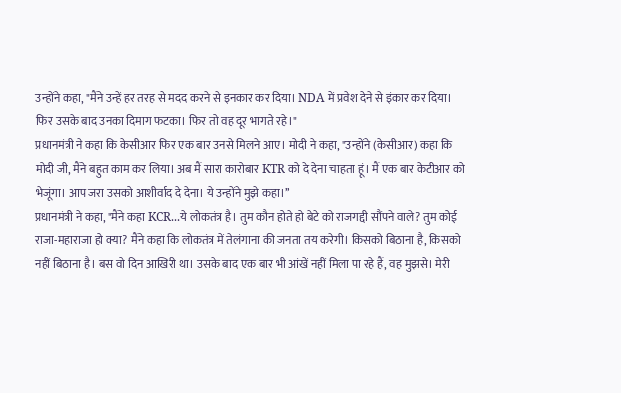उन्होंने कहा, "मैंने उन्हें हर तरह से मदद करने से इनकार कर दिया। NDA में प्रवेश देने से इंकार कर दिया। फिर उसके बाद उनका दिमाग फटका। फिर तो वह दूर भागते रहे।"
प्रधानमंत्री ने कहा कि केसीआर फिर एक बार उनसे मिलने आए। मोदी ने कहा, "उन्होंने (केसीआर) कहा कि मोदी जी, मैंने बहुत काम कर लिया। अब मैं सारा कारोबार KTR को दे देना चाहता हूं। मैं एक बार केटीआर को भेजूंगा। आप जरा उसको आशीर्वाद दे देना। ये उन्होंने मुझे कहा।’’
प्रधानमंत्री ने कहा, "मैंने कहा KCR...ये लोकतंत्र है। तुम कौन होते हो बेटे को राजगद्दी सौंपने वाले? तुम कोई राजा-महाराजा हो क्या? मैंने कहा कि लोकतंत्र में तेलंगाना की जनता तय करेगी। किसको बिठाना है, किसको नहीं बिठाना है। बस वो दिन आखिरी था। उसके बाद एक बार भी आंखें नहीं मिला पा रहे हैं, वह मुझसे। मेरी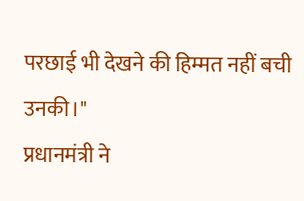परछाई भी देखने की हिम्मत नहीं बची उनकी।"
प्रधानमंत्री ने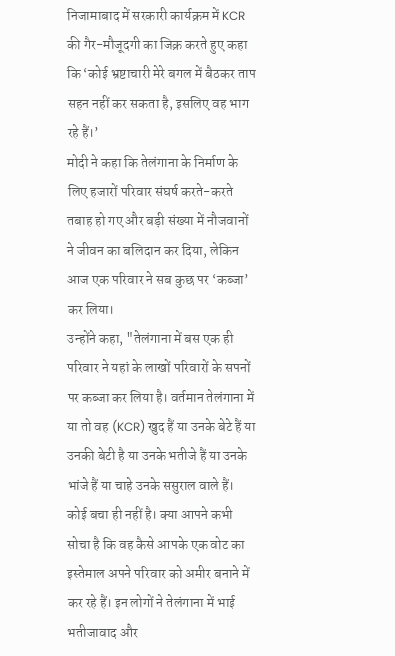निजामाबाद में सरकारी कार्यक्रम में KCR की गैर-मौजूदगी का जिक्र करते हुए कहा कि ‘कोई भ्रष्टाचारी मेरे बगल में बैठकर ताप सहन नहीं कर सकता है, इसलिए वह भाग रहे हैं।’
मोदी ने कहा कि तेलंगाना के निर्माण के लिए हजारों परिवार संघर्ष करते-करते तबाह हो गए और बड़ी संख्या में नौजवानों ने जीवन का बलिदान कर दिया, लेकिन आज एक परिवार ने सब कुछ पर ‘कब्जा’ कर लिया।
उन्होंने कहा, "तेलंगाना में बस एक ही परिवार ने यहां के लाखों परिवारों के सपनों पर कब्जा कर लिया है। वर्तमान तेलंगाना में या तो वह (KCR) खुद हैं या उनके बेटे हैं या उनकी बेटी है या उनके भतीजे हैं या उनके भांजे हैं या चाहे उनके ससुराल वाले हैं। कोई बचा ही नहीं है। क्या आपने कभी सोचा है कि वह कैसे आपके एक वोट का इस्तेमाल अपने परिवार को अमीर बनाने में कर रहे हैं। इन लोगों ने तेलंगाना में भाई भतीजावाद और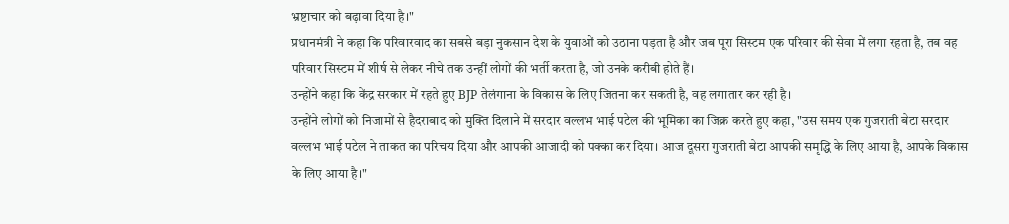भ्रष्टाचार को बढ़ावा दिया है।"
प्रधानमंत्री ने कहा कि परिवारवाद का सबसे बड़ा नुकसान देश के युवाओं को उठाना पड़ता है और जब पूरा सिस्टम एक परिवार की सेवा में लगा रहता है, तब वह परिवार सिस्टम में शीर्ष से लेकर नीचे तक उन्हीं लोगों की भर्ती करता है, जो उनके करीबी होते हैं।
उन्होंने कहा कि केंद्र सरकार में रहते हुए BJP तेलंगाना के विकास के लिए जितना कर सकती है, वह लगातार कर रही है।
उन्होंने लोगों को निजामों से हैदराबाद को मुक्ति दिलाने में सरदार वल्लभ भाई पटेल की भूमिका का जिक्र करते हुए कहा, "उस समय एक गुजराती बेटा सरदार वल्लभ भाई पटेल ने ताकत का परिचय दिया और आपकी आजादी को पक्का कर दिया। आज दूसरा गुजराती बेटा आपकी समृद्धि के लिए आया है, आपके विकास के लिए आया है।"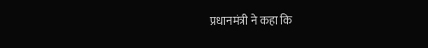प्रधानमंत्री ने कहा कि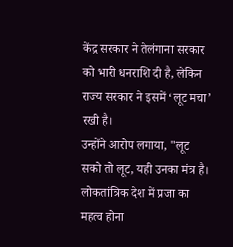केंद्र सरकार ने तेलंगाना सरकार को भारी धनराशि दी है, लेकिन राज्य सरकार ने इसमें ‘लूट मचा’ रखी है।
उन्होंने आरोप लगाया, "लूट सको तो लूट, यही उनका मंत्र है। लोकतांत्रिक देश में प्रजा का महत्व होना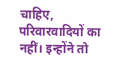चाहिए, परिवारवादियों का नहीं। इन्होंने तो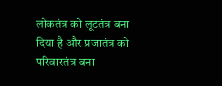लोकतंत्र को लूटतंत्र बना दिया है और प्रजातंत्र को परिवारतंत्र बना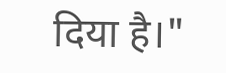दिया है।"